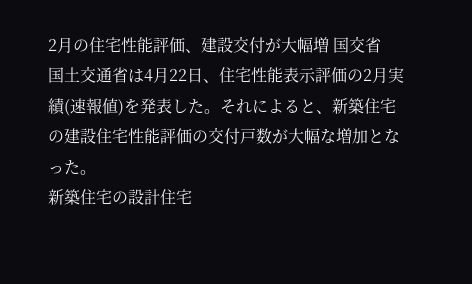2月の住宅性能評価、建設交付が大幅増 国交省
国土交通省は4月22日、住宅性能表示評価の2月実績(速報値)を発表した。それによると、新築住宅の建設住宅性能評価の交付戸数が大幅な増加となった。
新築住宅の設計住宅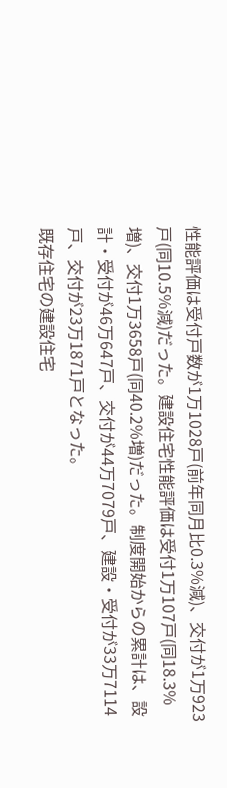性能評価は受付戸数が1万1028戸(前年同月比0.3%減)、交付が1万923戸(同10.5%減)だった。建設住宅性能評価は受付1万107戸(同18.3%増)、交付1万3658戸(同40.2%増)だった。制度開始からの累計は、設計・受付が46万647戸、交付が44万7079戸、建設・受付が33万7114戸、交付が23万1871戸となった。
既存住宅の建設住宅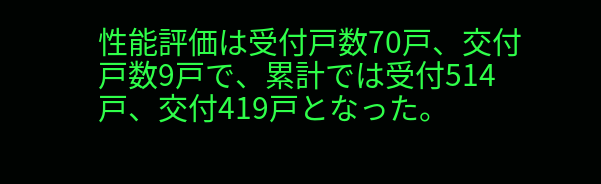性能評価は受付戸数70戸、交付戸数9戸で、累計では受付514戸、交付419戸となった。